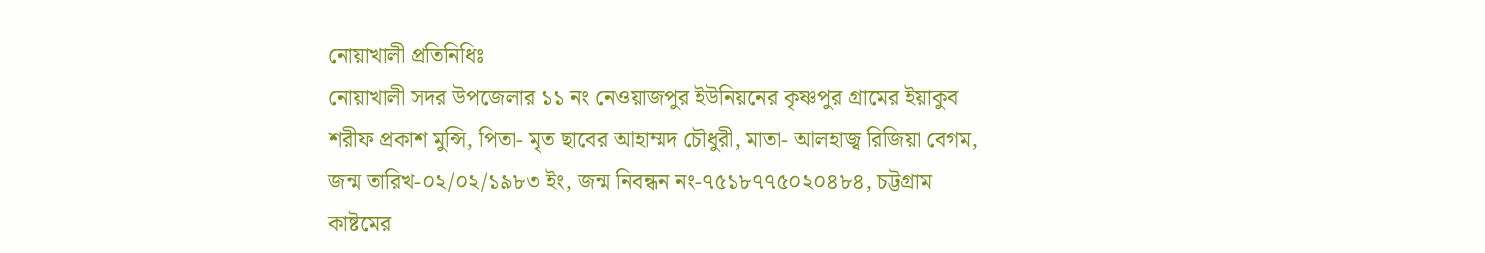নোয়াখালী প্রতিনিধিঃ
নোয়াখালী সদর উপজেলার ১১ নং নেওয়াজপুর ইউনিয়নের কৃষ্ণপুর গ্রামের ইয়াকুব শরীফ প্রকাশ মুন্সি, পিতা- মৃত ছাবের আহাম্মদ চৌধুরী, মাতা- আলহাজ্ব রিজিয়া বেগম, জন্ম তারিখ-০২/০২/১৯৮৩ ইং, জন্ম নিবন্ধন নং-৭৫১৮৭৭৫০২০৪৮৪, চট্টগ্রাম কাষ্টমের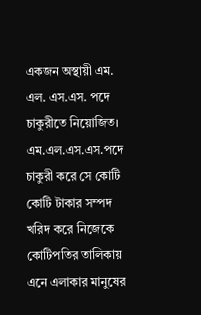একজন অস্থায়ী এম. এল. এস.এস. পদে চাকুরীতে নিয়োজিত। এম.এল.এস.এস.পদে চাকুরী করে সে কোটি কোটি টাকার সম্পদ খরিদ করে নিজেকে কোটিপতির তালিকায় এনে এলাকার মানুষের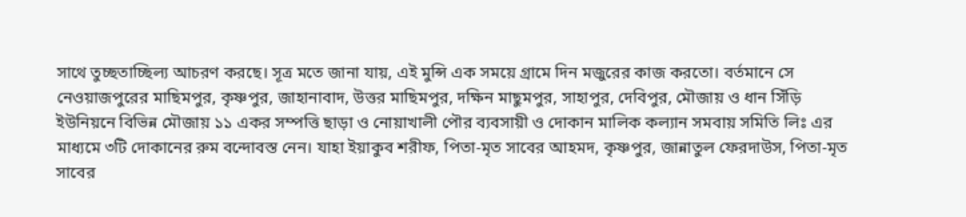সাথে তুচ্ছতাচ্ছিল্য আচরণ করছে। সূত্র মতে জানা যায়, এই মুন্সি এক সময়ে গ্রামে দিন মজুরের কাজ করতো। বর্তমানে সে নেওয়াজপুরের মাছিমপুর, কৃষ্ণপুর, জাহানাবাদ, উত্তর মাছিমপুর, দক্ষিন মাছুমপুর, সাহাপুর, দেবিপুর, মৌজায় ও ধান সিঁড়ি ইউনিয়নে বিভিন্ন মৌজায় ১১ একর সম্পত্তি ছাড়া ও নোয়াখালী পৌর ব্যবসায়ী ও দোকান মালিক কল্যান সমবায় সমিতি লিঃ এর মাধ্যমে ৩টি দোকানের রুম বন্দোবস্ত নেন। যাহা ইয়াকুব শরীফ, পিতা-মৃত সাবের আহমদ, কৃষ্ণপুর, জান্নাতুল ফেরদাউস, পিতা-মৃত সাবের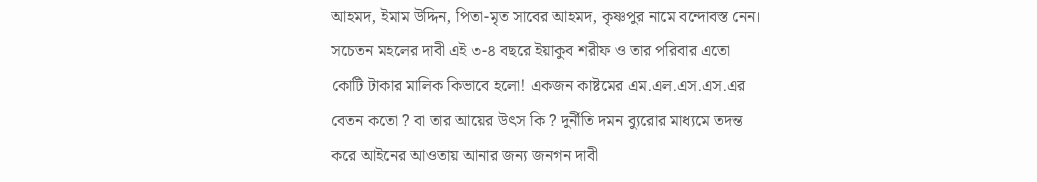আহমদ, ইমাম উদ্দিন, পিতা-মৃত সাবের আহমদ, কৃষ্ণপুর নামে বন্দোবস্ত নেন। সচেতন মহলের দাবী এই ৩-৪ বছরে ইয়াকুব শরীফ ও তার পরিবার এতো কোটি টাকার মালিক কিভাবে হলো! একজন কাষ্টমের এম.এল.এস.এস.এর বেতন কতো ? বা তার আয়ের উৎস কি ? দুর্নীতি দমন ব্যুরোর মাধ্যমে তদন্ত করে আইনের আওতায় আনার জন্য জনগন দাবী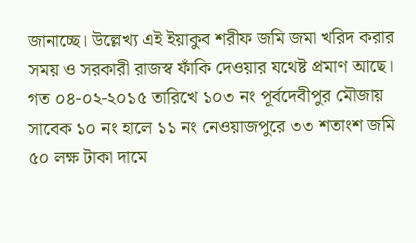জানাচ্ছে। উল্লেখ্য এই ইয়াকুব শরীফ জমি জমা খরিদ করার সময় ও সরকারী রাজস্ব ফাঁকি দেওয়ার যথেষ্ট প্রমাণ আছে। গত ০৪-০২-২০১৫ তারিখে ১০৩ নং পূর্বদেবীপুর মৌজায় সাবেক ১০ নং হালে ১১ নং নেওয়াজপুরে ৩৩ শতাংশ জমি ৫০ লক্ষ টাকা দামে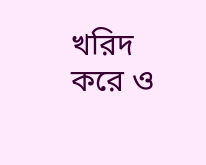খরিদ করে ও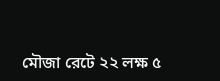মৌজা রেটে ২২ লক্ষ ৫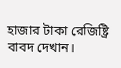হাজার টাকা রেজিষ্ট্রি বাবদ দেখান।